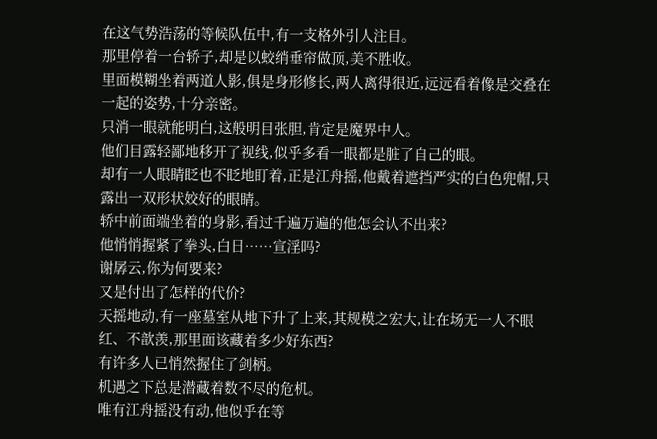在这气势浩荡的等候队伍中,有一支格外引人注目。
那里停着一台轿子,却是以蛟绡垂帘做顶,美不胜收。
里面模糊坐着两道人影,俱是身形修长,两人离得很近,远远看着像是交叠在一起的姿势,十分亲密。
只消一眼就能明白,这般明目张胆,肯定是魔界中人。
他们目露轻鄙地移开了视线,似乎多看一眼都是脏了自己的眼。
却有一人眼睛眨也不眨地盯着,正是江舟摇,他戴着遮挡严实的白色兜帽,只露出一双形状姣好的眼睛。
轿中前面端坐着的身影,看过千遍万遍的他怎会认不出来?
他悄悄握紧了拳头,白日……宣淫吗?
谢孱云,你为何要来?
又是付出了怎样的代价?
天摇地动,有一座墓室从地下升了上来,其规模之宏大,让在场无一人不眼红、不歆羡,那里面该藏着多少好东西?
有许多人已悄然握住了剑柄。
机遇之下总是潜藏着数不尽的危机。
唯有江舟摇没有动,他似乎在等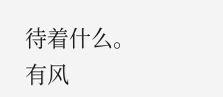待着什么。
有风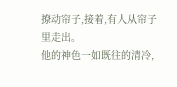撩动帘子,接着,有人从帘子里走出。
他的神色一如既往的清冷,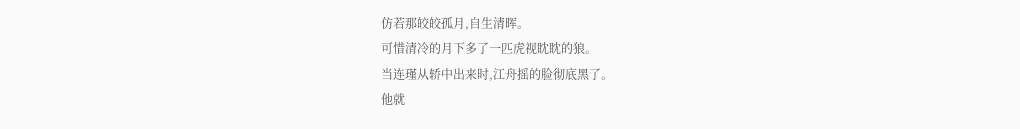仿若那皎皎孤月,自生清晖。
可惜清冷的月下多了一匹虎视眈眈的狼。
当连瑾从轿中出来时,江舟摇的脸彻底黑了。
他就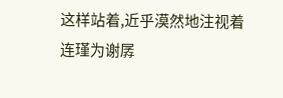这样站着,近乎漠然地注视着连瑾为谢孱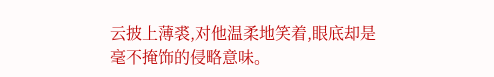云披上薄裘,对他温柔地笑着,眼底却是毫不掩饰的侵略意味。